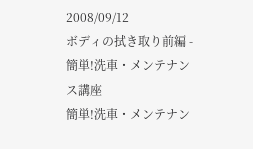2008/09/12
ボディの拭き取り前編 - 簡単!洗車・メンテナンス講座
簡単!洗車・メンテナン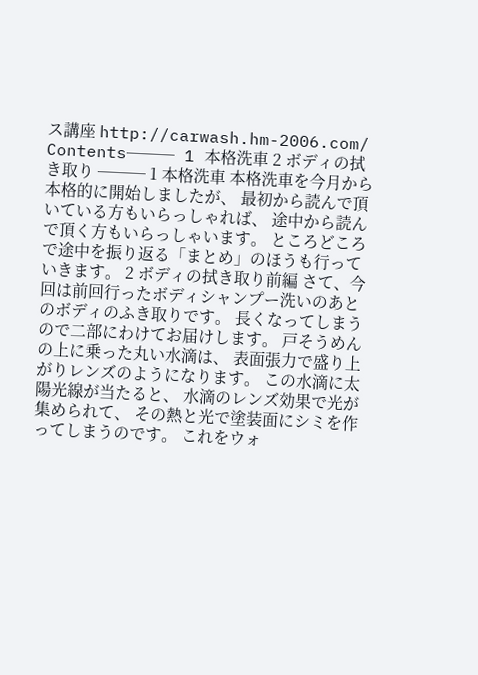ス講座 http://carwash.hm-2006.com/ Contents─── 1 本格洗車 2 ボディの拭き取り ─── 1 本格洗車 本格洗車を今月から本格的に開始しましたが、 最初から読んで頂いている方もいらっしゃれば、 途中から読んで頂く方もいらっしゃいます。 ところどころで途中を振り返る「まとめ」のほうも行っていきます。 2 ボディの拭き取り前編 さて、今回は前回行ったボディシャンプー洗いのあとのボディのふき取りです。 長くなってしまうので二部にわけてお届けします。 戸そうめんの上に乗った丸い水滴は、 表面張力で盛り上がりレンズのようになります。 この水滴に太陽光線が当たると、 水滴のレンズ効果で光が集められて、 その熱と光で塗装面にシミを作ってしまうのです。 これをウォ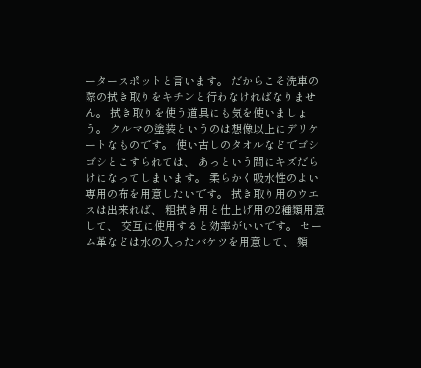ータースポットと言います。 だからこそ洗車の際の拭き取りをキチンと行わなければなりません。 拭き取りを使う道具にも気を使いましょう。 クルマの塗装というのは想像以上にデリケートなものです。 使い古しのタオルなどでゴシゴシとこすられては、 あっという間にキズだらけになってしまいます。 柔らかく吸水性のよい専用の布を用意したいです。 拭き取り用のウエスは出来れば、 粗拭き用と仕上げ用の2種類用意して、 交互に使用すると効率がいいです。 セーム革などは水の入ったバケツを用意して、 頻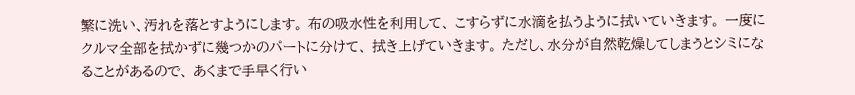繁に洗い、汚れを落とすようにします。 布の吸水性を利用して、 こすらずに水滴を払うように拭いていきます。 一度にクルマ全部を拭かずに幾つかのパートに分けて、 拭き上げていきます。 ただし、水分が自然乾燥してしまうとシミになることがあるので、 あくまで手早く行い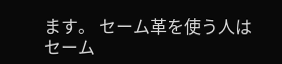ます。 セーム革を使う人はセーム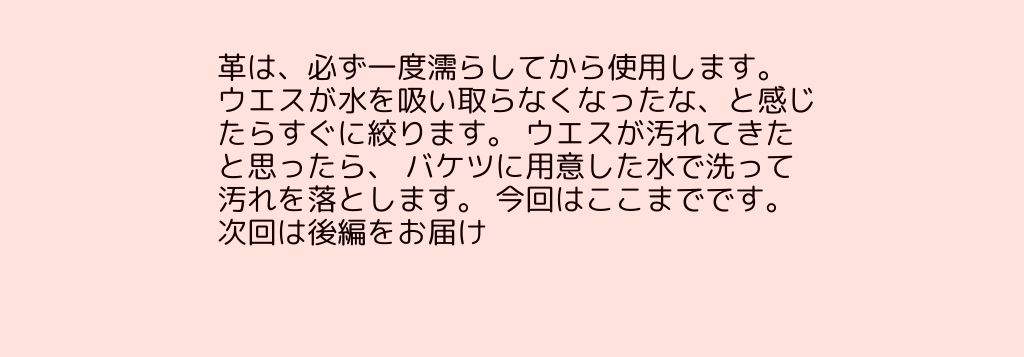革は、必ず一度濡らしてから使用します。 ウエスが水を吸い取らなくなったな、と感じたらすぐに絞ります。 ウエスが汚れてきたと思ったら、 バケツに用意した水で洗って汚れを落とします。 今回はここまでです。 次回は後編をお届け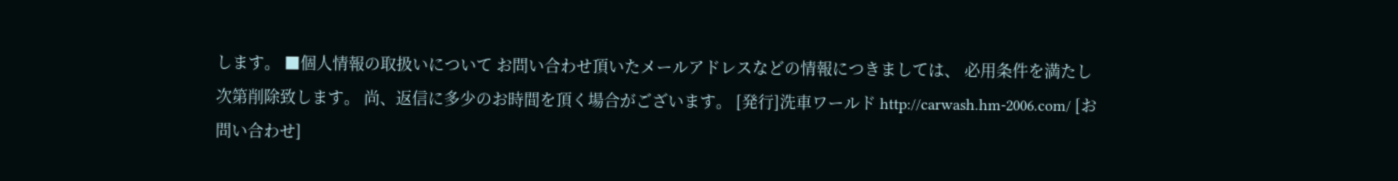します。 ■個人情報の取扱いについて お問い合わせ頂いたメールアドレスなどの情報につきましては、 必用条件を満たし次第削除致します。 尚、返信に多少のお時間を頂く場合がございます。 [発行]洗車ワールド http://carwash.hm-2006.com/ [お問い合わせ]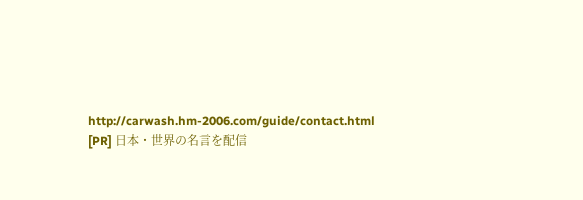http://carwash.hm-2006.com/guide/contact.html [PR] 日本・世界の名言を配信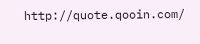http://quote.qooin.com/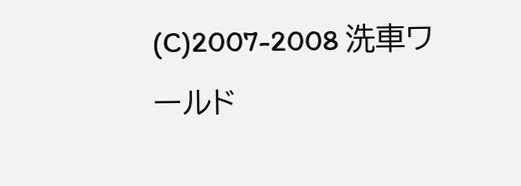(C)2007-2008 洗車ワールド